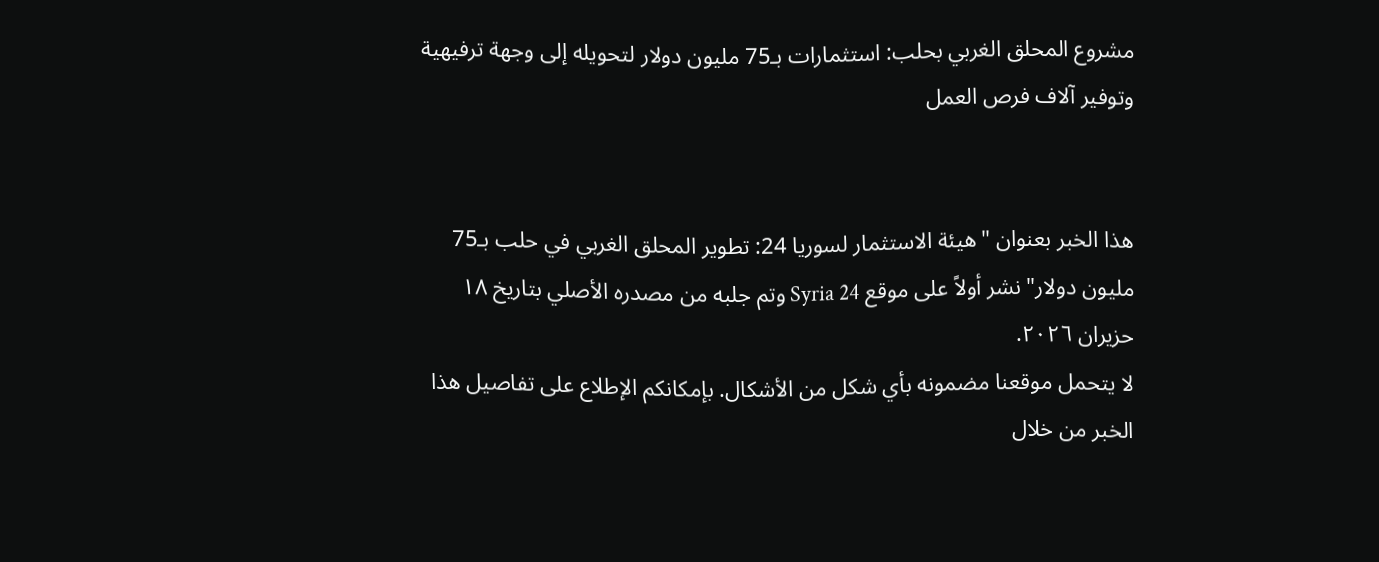مشروع المحلق الغربي بحلب: استثمارات بـ75 مليون دولار لتحويله إلى وجهة ترفيهية وتوفير آلاف فرص العمل


هذا الخبر بعنوان "هيئة الاستثمار لسوريا 24: تطوير المحلق الغربي في حلب بـ75 مليون دولار" نشر أولاً على موقع Syria 24 وتم جلبه من مصدره الأصلي بتاريخ ١٨ حزيران ٢٠٢٦.
لا يتحمل موقعنا مضمونه بأي شكل من الأشكال. بإمكانكم الإطلاع على تفاصيل هذا الخبر من خلال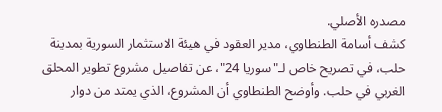مصدره الأصلي.
كشف أسامة الطنطاوي، مدير العقود في هيئة الاستثمار السورية بمدينة حلب، في تصريح خاص لـ"سوريا 24"، عن تفاصيل مشروع تطوير المحلق الغربي في حلب. وأوضح الطنطاوي أن المشروع، الذي يمتد من دوار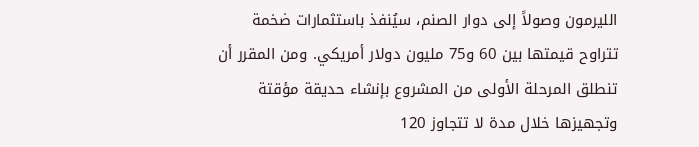الليرمون وصولاً إلى دوار الصنم، سيُنفذ باستثمارات ضخمة تتراوح قيمتها بين 60 و75 مليون دولار أمريكي. ومن المقرر أن تنطلق المرحلة الأولى من المشروع بإنشاء حديقة مؤقتة وتجهيزها خلال مدة لا تتجاوز 120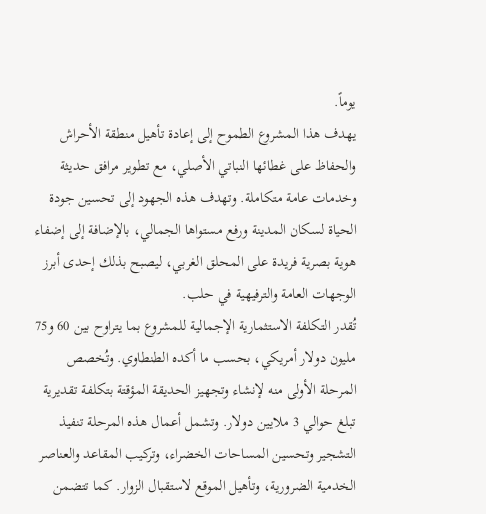يوماً.
يهدف هذا المشروع الطموح إلى إعادة تأهيل منطقة الأحراش والحفاظ على غطائها النباتي الأصلي، مع تطوير مرافق حديثة وخدمات عامة متكاملة. وتهدف هذه الجهود إلى تحسين جودة الحياة لسكان المدينة ورفع مستواها الجمالي، بالإضافة إلى إضفاء هوية بصرية فريدة على المحلق الغربي، ليصبح بذلك إحدى أبرز الوجهات العامة والترفيهية في حلب.
تُقدر التكلفة الاستثمارية الإجمالية للمشروع بما يتراوح بين 60 و75 مليون دولار أمريكي، بحسب ما أكده الطنطاوي. وتُخصص المرحلة الأولى منه لإنشاء وتجهيز الحديقة المؤقتة بتكلفة تقديرية تبلغ حوالي 3 ملايين دولار. وتشمل أعمال هذه المرحلة تنفيذ التشجير وتحسين المساحات الخضراء، وتركيب المقاعد والعناصر الخدمية الضرورية، وتأهيل الموقع لاستقبال الزوار. كما تتضمن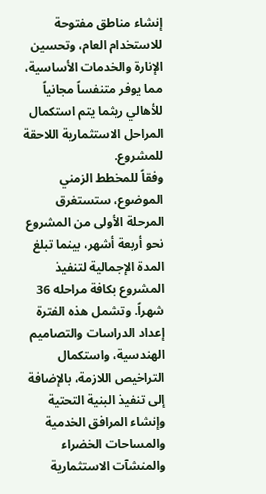إنشاء مناطق مفتوحة للاستخدام العام، وتحسين الإنارة والخدمات الأساسية، مما يوفر متنفساً مجانياً للأهالي ريثما يتم استكمال المراحل الاستثمارية اللاحقة للمشروع.
وفقاً للمخطط الزمني الموضوع، ستستغرق المرحلة الأولى من المشروع نحو أربعة أشهر، بينما تبلغ المدة الإجمالية لتنفيذ المشروع بكافة مراحله 36 شهراً. وتشمل هذه الفترة إعداد الدراسات والتصاميم الهندسية، واستكمال التراخيص اللازمة، بالإضافة إلى تنفيذ البنية التحتية وإنشاء المرافق الخدمية والمساحات الخضراء والمنشآت الاستثمارية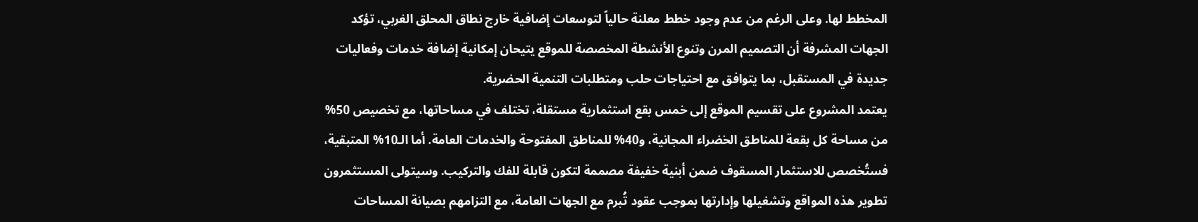المخطط لها. وعلى الرغم من عدم وجود خطط معلنة حالياً لتوسعات إضافية خارج نطاق المحلق الغربي، تؤكد الجهات المشرفة أن التصميم المرن وتنوع الأنشطة المخصصة للموقع يتيحان إمكانية إضافة خدمات وفعاليات جديدة في المستقبل، بما يتوافق مع احتياجات حلب ومتطلبات التنمية الحضرية.
يعتمد المشروع على تقسيم الموقع إلى خمس بقع استثمارية مستقلة، تختلف في مساحاتها، مع تخصيص 50% من مساحة كل بقعة للمناطق الخضراء المجانية، و40% للمناطق المفتوحة والخدمات العامة. أما الـ10% المتبقية، فستُخصص للاستثمار المسقوف ضمن أبنية خفيفة مصممة لتكون قابلة للفك والتركيب. وسيتولى المستثمرون تطوير هذه المواقع وتشغيلها وإدارتها بموجب عقود تُبرم مع الجهات العامة، مع التزامهم بصيانة المساحات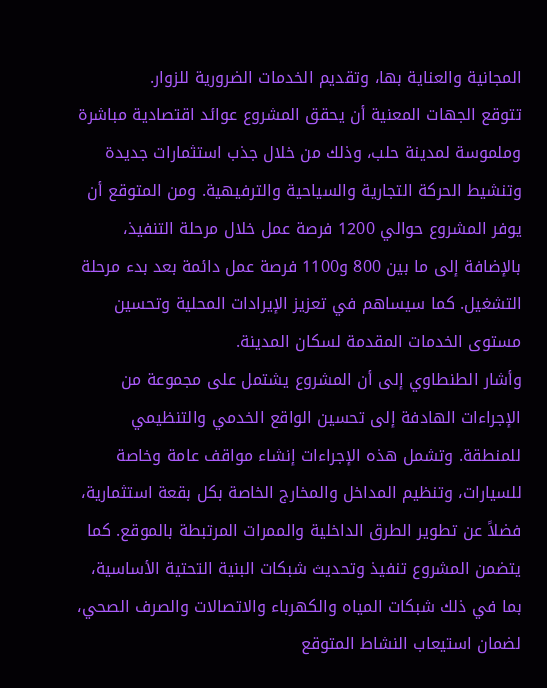المجانية والعناية بها، وتقديم الخدمات الضرورية للزوار.
تتوقع الجهات المعنية أن يحقق المشروع عوائد اقتصادية مباشرة وملموسة لمدينة حلب، وذلك من خلال جذب استثمارات جديدة وتنشيط الحركة التجارية والسياحية والترفيهية. ومن المتوقع أن يوفر المشروع حوالي 1200 فرصة عمل خلال مرحلة التنفيذ، بالإضافة إلى ما بين 800 و1100 فرصة عمل دائمة بعد بدء مرحلة التشغيل. كما سيساهم في تعزيز الإيرادات المحلية وتحسين مستوى الخدمات المقدمة لسكان المدينة.
وأشار الطنطاوي إلى أن المشروع يشتمل على مجموعة من الإجراءات الهادفة إلى تحسين الواقع الخدمي والتنظيمي للمنطقة. وتشمل هذه الإجراءات إنشاء مواقف عامة وخاصة للسيارات، وتنظيم المداخل والمخارج الخاصة بكل بقعة استثمارية، فضلاً عن تطوير الطرق الداخلية والممرات المرتبطة بالموقع. كما يتضمن المشروع تنفيذ وتحديث شبكات البنية التحتية الأساسية، بما في ذلك شبكات المياه والكهرباء والاتصالات والصرف الصحي، لضمان استيعاب النشاط المتوقع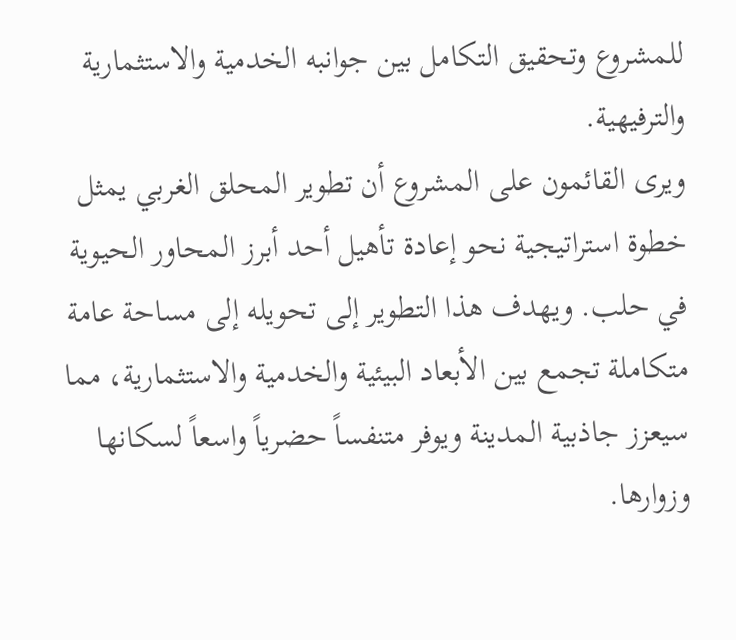للمشروع وتحقيق التكامل بين جوانبه الخدمية والاستثمارية والترفيهية.
ويرى القائمون على المشروع أن تطوير المحلق الغربي يمثل خطوة استراتيجية نحو إعادة تأهيل أحد أبرز المحاور الحيوية في حلب. ويهدف هذا التطوير إلى تحويله إلى مساحة عامة متكاملة تجمع بين الأبعاد البيئية والخدمية والاستثمارية، مما سيعزز جاذبية المدينة ويوفر متنفساً حضرياً واسعاً لسكانها وزوارها.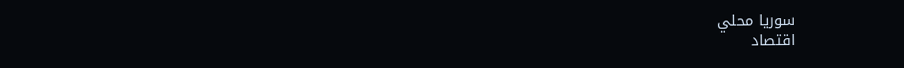سوريا محلي
اقتصاد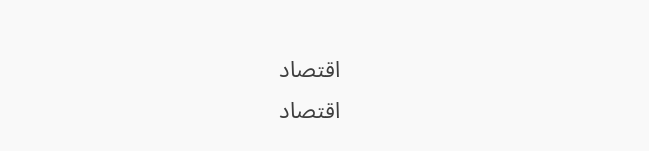اقتصاد
اقتصاد